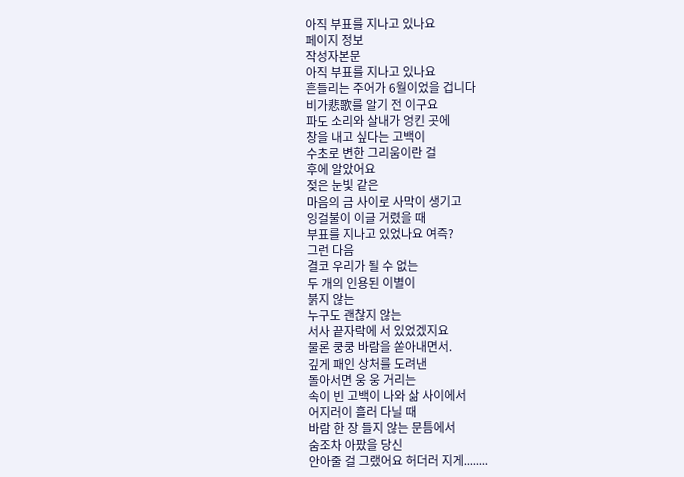아직 부표를 지나고 있나요
페이지 정보
작성자본문
아직 부표를 지나고 있나요
흔들리는 주어가 6월이었을 겁니다
비가悲歌를 알기 전 이구요
파도 소리와 살내가 엉킨 곳에
창을 내고 싶다는 고백이
수초로 변한 그리움이란 걸
후에 알았어요
젖은 눈빛 같은
마음의 금 사이로 사막이 생기고
잉걸불이 이글 거렸을 때
부표를 지나고 있었나요 여즉?
그런 다음
결코 우리가 될 수 없는
두 개의 인용된 이별이
붉지 않는
누구도 괜찮지 않는
서사 끝자락에 서 있었겠지요
물론 쿵쿵 바람을 쏟아내면서.
깊게 패인 상처를 도려낸
돌아서면 웅 웅 거리는
속이 빈 고백이 나와 삶 사이에서
어지러이 흘러 다닐 때
바람 한 장 들지 않는 문틈에서
숨조차 아팠을 당신
안아줄 걸 그랬어요 허더러 지게........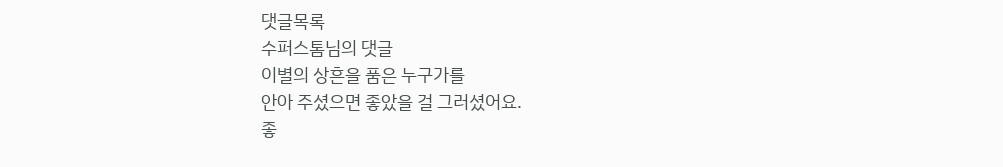댓글목록
수퍼스톰님의 댓글
이별의 상흔을 품은 누구가를
안아 주셨으면 좋았을 걸 그러셨어요.
좋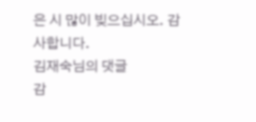은 시 많이 빚으십시오. 감사합니다.
김재숙님의 댓글
감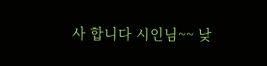사 합니다 시인님~~ 낮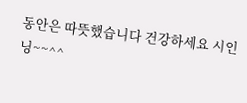동안은 따뜻했습니다 건강하세요 시인닝~~^^